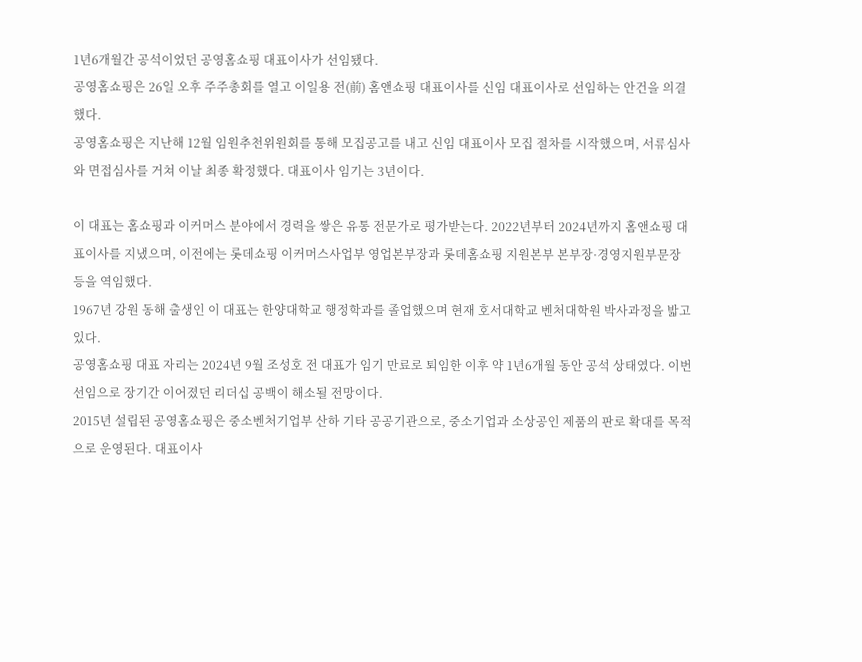1년6개월간 공석이었던 공영홈쇼핑 대표이사가 선임됐다.
공영홈쇼핑은 26일 오후 주주총회를 열고 이일용 전(前) 홈앤쇼핑 대표이사를 신임 대표이사로 선임하는 안건을 의결했다.
공영홈쇼핑은 지난해 12월 임원추천위원회를 통해 모집공고를 내고 신임 대표이사 모집 절차를 시작했으며, 서류심사와 면접심사를 거쳐 이날 최종 확정했다. 대표이사 임기는 3년이다.

이 대표는 홈쇼핑과 이커머스 분야에서 경력을 쌓은 유통 전문가로 평가받는다. 2022년부터 2024년까지 홈앤쇼핑 대표이사를 지냈으며, 이전에는 롯데쇼핑 이커머스사업부 영업본부장과 롯데홈쇼핑 지원본부 본부장·경영지원부문장 등을 역임했다.
1967년 강원 동해 출생인 이 대표는 한양대학교 행정학과를 졸업했으며 현재 호서대학교 벤처대학원 박사과정을 밟고 있다.
공영홈쇼핑 대표 자리는 2024년 9월 조성호 전 대표가 임기 만료로 퇴임한 이후 약 1년6개월 동안 공석 상태였다. 이번 선임으로 장기간 이어졌던 리더십 공백이 해소될 전망이다.
2015년 설립된 공영홈쇼핑은 중소벤처기업부 산하 기타 공공기관으로, 중소기업과 소상공인 제품의 판로 확대를 목적으로 운영된다. 대표이사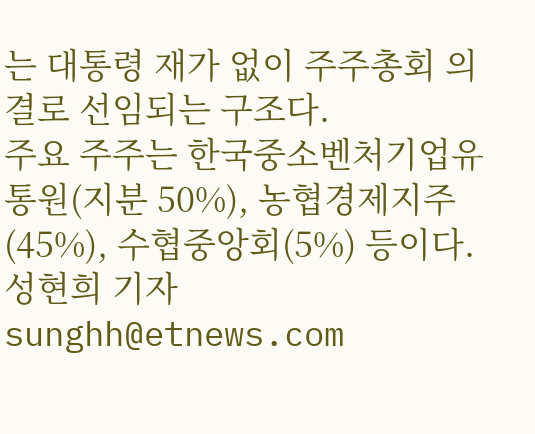는 대통령 재가 없이 주주총회 의결로 선임되는 구조다.
주요 주주는 한국중소벤처기업유통원(지분 50%), 농협경제지주(45%), 수협중앙회(5%) 등이다.
성현희 기자 sunghh@etnews.com